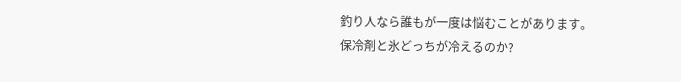釣り人なら誰もが一度は悩むことがあります。
保冷剤と氷どっちが冷えるのか?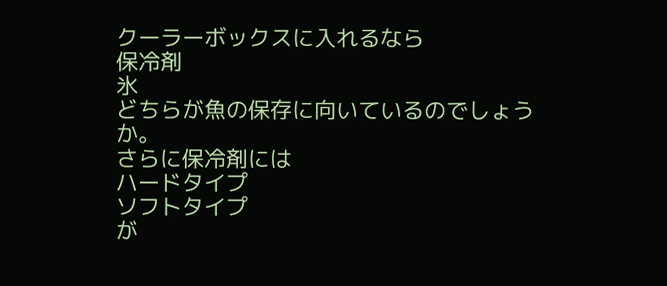クーラーボックスに入れるなら
保冷剤
氷
どちらが魚の保存に向いているのでしょうか。
さらに保冷剤には
ハードタイプ
ソフトタイプ
が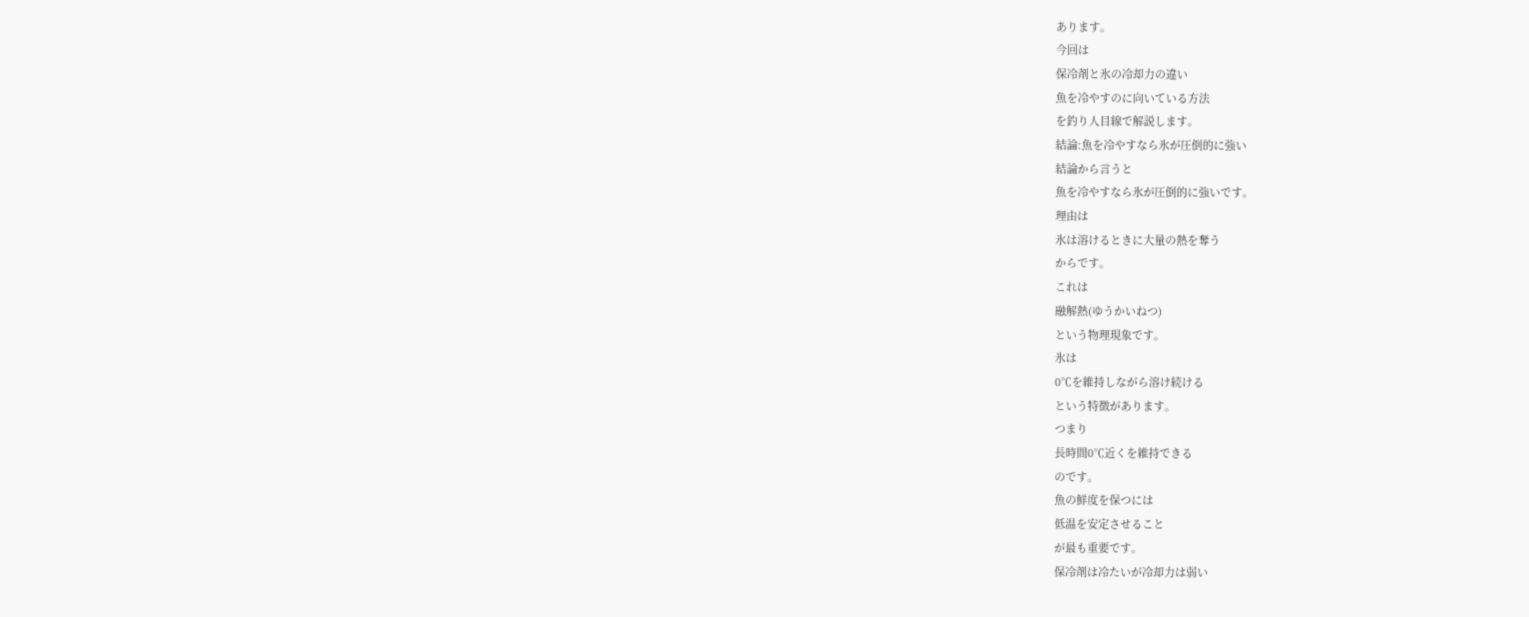あります。
今回は
保冷剤と氷の冷却力の違い
魚を冷やすのに向いている方法
を釣り人目線で解説します。
結論:魚を冷やすなら氷が圧倒的に強い
結論から言うと
魚を冷やすなら氷が圧倒的に強いです。
理由は
氷は溶けるときに大量の熱を奪う
からです。
これは
融解熱(ゆうかいねつ)
という物理現象です。
氷は
0℃を維持しながら溶け続ける
という特徴があります。
つまり
長時間0℃近くを維持できる
のです。
魚の鮮度を保つには
低温を安定させること
が最も重要です。
保冷剤は冷たいが冷却力は弱い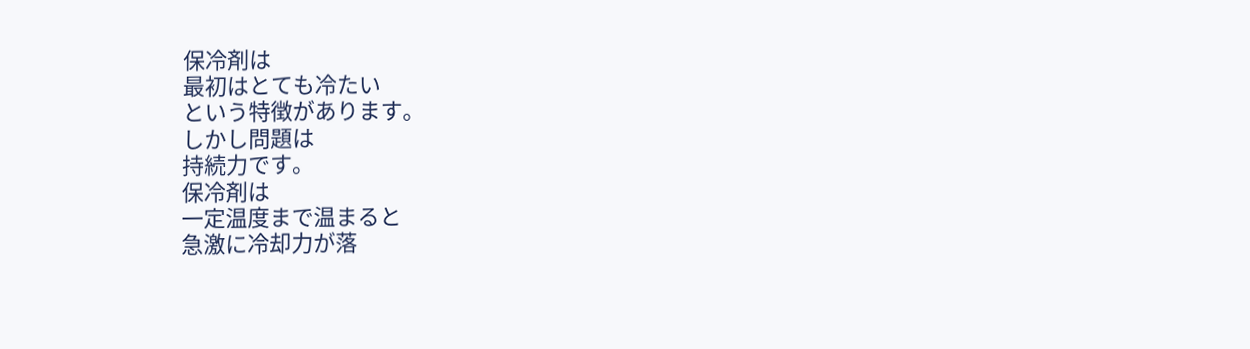保冷剤は
最初はとても冷たい
という特徴があります。
しかし問題は
持続力です。
保冷剤は
一定温度まで温まると
急激に冷却力が落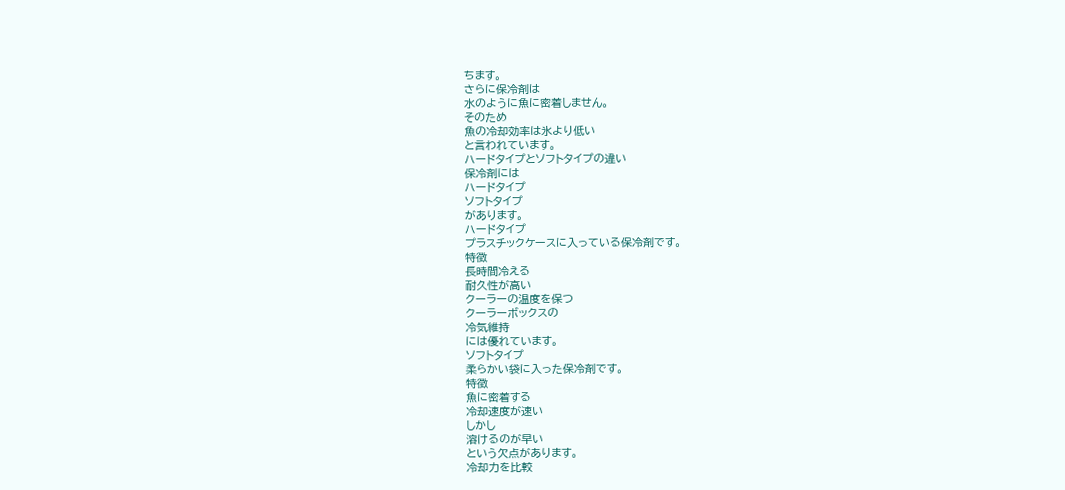ちます。
さらに保冷剤は
水のように魚に密着しません。
そのため
魚の冷却効率は氷より低い
と言われています。
ハードタイプとソフトタイプの違い
保冷剤には
ハードタイプ
ソフトタイプ
があります。
ハードタイプ
プラスチックケースに入っている保冷剤です。
特徴
長時間冷える
耐久性が高い
クーラーの温度を保つ
クーラーボックスの
冷気維持
には優れています。
ソフトタイプ
柔らかい袋に入った保冷剤です。
特徴
魚に密着する
冷却速度が速い
しかし
溶けるのが早い
という欠点があります。
冷却力を比較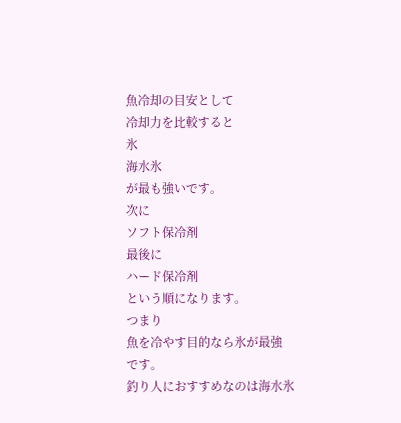魚冷却の目安として
冷却力を比較すると
氷
海水氷
が最も強いです。
次に
ソフト保冷剤
最後に
ハード保冷剤
という順になります。
つまり
魚を冷やす目的なら氷が最強
です。
釣り人におすすめなのは海水氷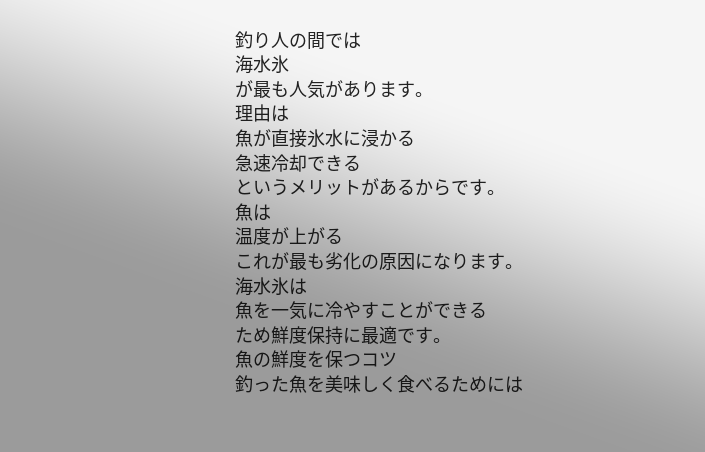釣り人の間では
海水氷
が最も人気があります。
理由は
魚が直接氷水に浸かる
急速冷却できる
というメリットがあるからです。
魚は
温度が上がる
これが最も劣化の原因になります。
海水氷は
魚を一気に冷やすことができる
ため鮮度保持に最適です。
魚の鮮度を保つコツ
釣った魚を美味しく食べるためには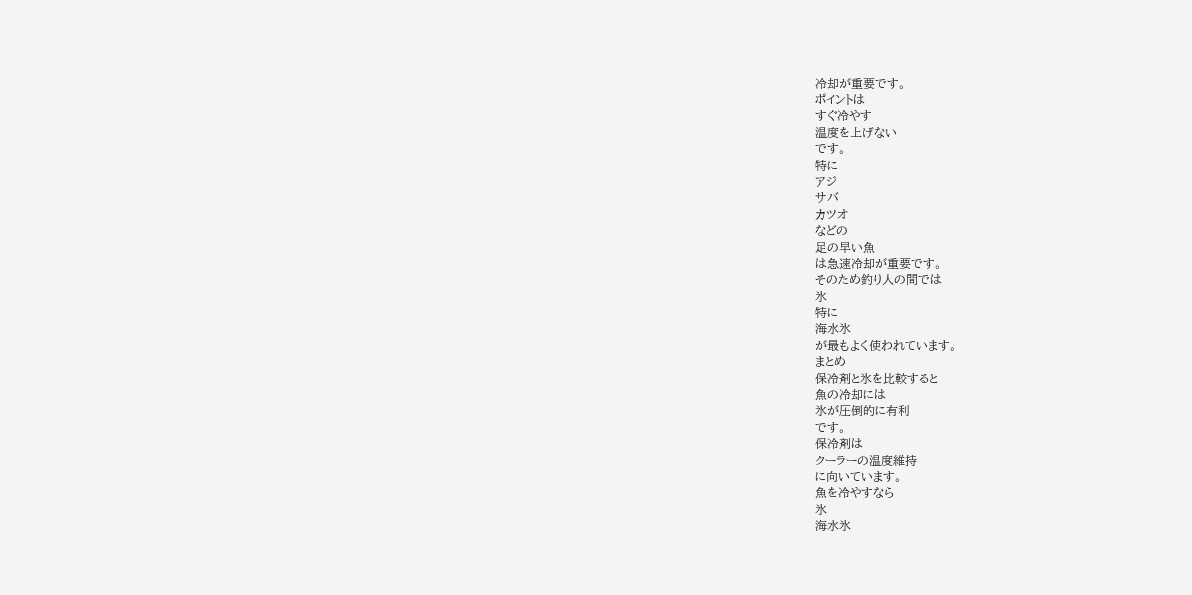冷却が重要です。
ポイントは
すぐ冷やす
温度を上げない
です。
特に
アジ
サバ
カツオ
などの
足の早い魚
は急速冷却が重要です。
そのため釣り人の間では
氷
特に
海水氷
が最もよく使われています。
まとめ
保冷剤と氷を比較すると
魚の冷却には
氷が圧倒的に有利
です。
保冷剤は
クーラーの温度維持
に向いています。
魚を冷やすなら
氷
海水氷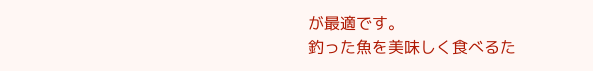が最適です。
釣った魚を美味しく食べるた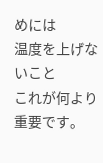めには
温度を上げないこと
これが何より重要です。